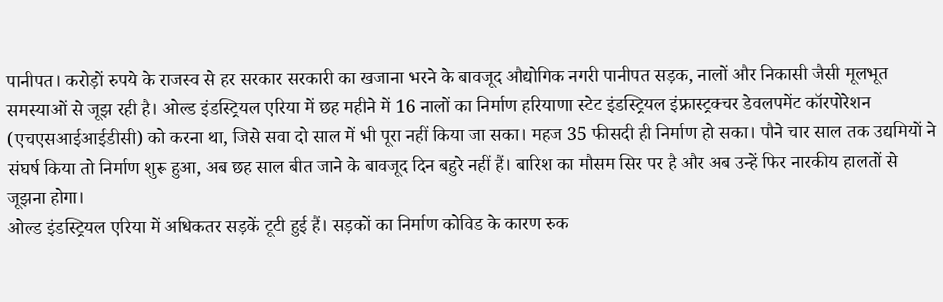पानीपत। करोड़ों रुपये के राजस्व से हर सरकार सरकारी का खजाना भरने के बावजूद औद्योगिक नगरी पानीपत सड़क, नालों और निकासी जैसी मूलभूत समस्याओं से जूझ रही है। ओल्ड इंडस्ट्रियल एरिया में छह महीने में 16 नालों का निर्माण हरियाणा स्टेट इंडस्ट्रियल इंफ्रास्ट्रक्चर डेवलपमेंट कॉरपोरेशन (एचएसआईआईडीसी) को करना था, जिसे सवा दो साल में भी पूरा नहीं किया जा सका। महज 35 फीसदी ही निर्माण हो सका। पौने चार साल तक उद्यमियों ने संघर्ष किया तो निर्माण शुरू हुआ, अब छह साल बीत जाने के बावजूद दिन बहुरे नहीं हैं। बारिश का मौसम सिर पर है और अब उन्हें फिर नारकीय हालतों से जूझना होगा।
ओल्ड इंडस्ट्रियल एरिया में अधिकतर सड़कें टूटी हुई हैं। सड़कों का निर्माण कोविड के कारण रुक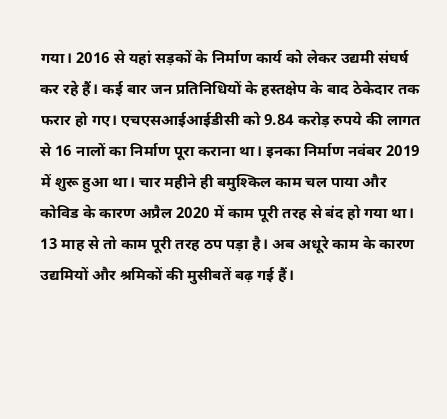गया। 2016 से यहां सड़कों के निर्माण कार्य को लेकर उद्यमी संघर्ष कर रहे हैं। कई बार जन प्रतिनिधियों के हस्तक्षेप के बाद ठेकेदार तक फरार हो गए। एचएसआईआईडीसी को 9.84 करोड़ रुपये की लागत से 16 नालों का निर्माण पूरा कराना था। इनका निर्माण नवंबर 2019 में शुरू हुआ था। चार महीने ही बमुश्किल काम चल पाया और कोविड के कारण अप्रैल 2020 में काम पूरी तरह से बंद हो गया था। 13 माह से तो काम पूरी तरह ठप पड़ा है। अब अधूरे काम के कारण उद्यमियों और श्रमिकों की मुसीबतें बढ़ गई हैं।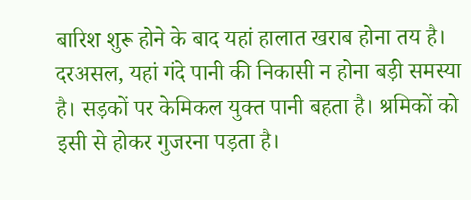बारिश शुरू होने के बाद यहां हालात खराब होना तय है। दरअसल, यहां गंदे पानी की निकासी न होना बड़ी समस्या है। सड़कों पर केमिकल युक्त पानी बहता है। श्रमिकों को इसी से होकर गुजरना पड़ता है।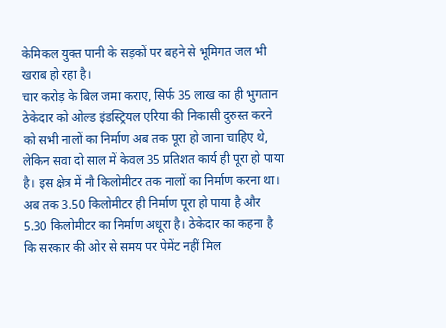केमिकल युक्त पानी के सड़कों पर बहने से भूमिगत जल भी खराब हो रहा है।
चार करोड़ के बिल जमा कराए, सिर्फ 35 लाख का ही भुगतान
ठेकेदार को ओल्ड इंडस्ट्रियल एरिया की निकासी दुरुस्त करने को सभी नालों का निर्माण अब तक पूरा हो जाना चाहिए थे, लेकिन सवा दो साल में केवल 35 प्रतिशत कार्य ही पूरा हो पाया है। इस क्षेत्र में नौ किलोमीटर तक नालों का निर्माण करना था। अब तक 3.50 किलोमीटर ही निर्माण पूरा हो पाया है और 5.30 किलोमीटर का निर्माण अधूरा है। ठेकेदार का कहना है कि सरकार की ओर से समय पर पेमेंट नहीं मिल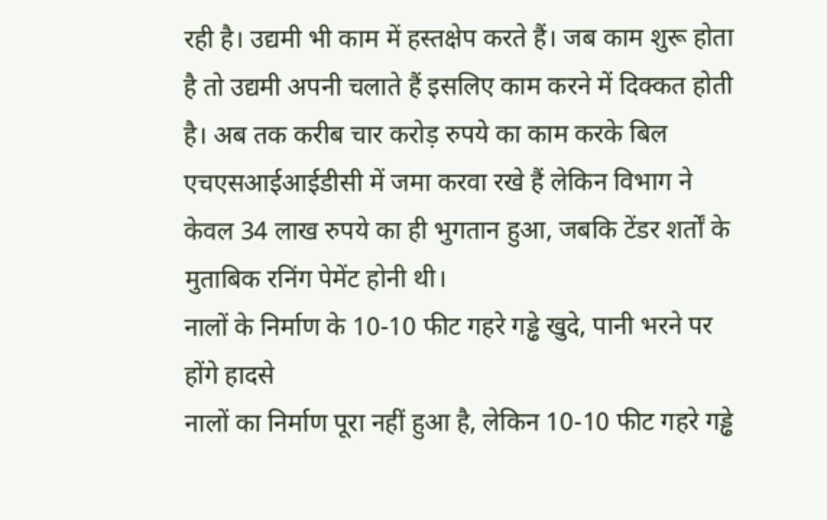रही है। उद्यमी भी काम में हस्तक्षेप करते हैं। जब काम शुरू होता है तो उद्यमी अपनी चलाते हैं इसलिए काम करने में दिक्कत होती है। अब तक करीब चार करोड़ रुपये का काम करके बिल एचएसआईआईडीसी में जमा करवा रखे हैं लेकिन विभाग ने केवल 34 लाख रुपये का ही भुगतान हुआ, जबकि टेंडर शर्तों के मुताबिक रनिंग पेमेंट होनी थी।
नालों के निर्माण के 10-10 फीट गहरे गड्ढे खुदे, पानी भरने पर होंगे हादसे
नालों का निर्माण पूरा नहीं हुआ है, लेकिन 10-10 फीट गहरे गड्ढे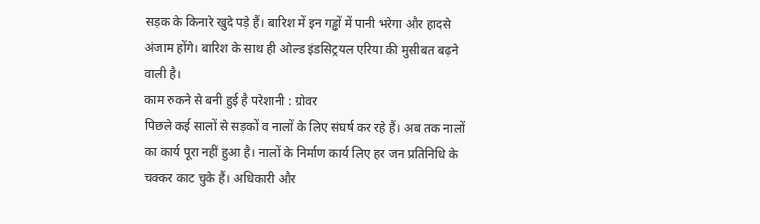सड़क के किनारे खुदे पड़े हैं। बारिश में इन गड्ढों में पानी भरेगा और हादसे अंजाम होंगे। बारिश के साथ ही ओल्ड इंडसिट्रयल एरिया की मुसीबत बढ़ने वाली है।
काम रुकने से बनी हुई है परेशानी : ग्रोवर
पिछले कई सालों से सड़कों व नालों के लिए संघर्ष कर रहे हैं। अब तक नालों का कार्य पूरा नहीं हुआ है। नालों के निर्माण कार्य लिए हर जन प्रतिनिधि के चक्कर काट चुके हैं। अधिकारी और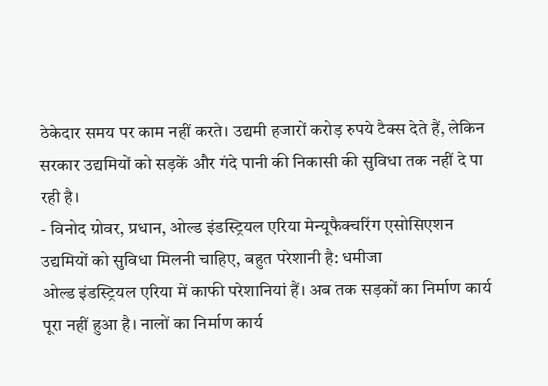ठेकेदार समय पर काम नहीं करते। उद्यमी हजारों करोड़ रुपये टैक्स देते हैं, लेकिन सरकार उद्यमियों को सड़कें और गंदे पानी की निकासी की सुविधा तक नहीं दे पा रही है।
- विनोद ग्रोवर, प्रधान, ओल्ड इंडस्ट्रियल एरिया मेन्यूफैक्चरिंग एसोसिएशन
उद्यमियों को सुविधा मिलनी चाहिए, बहुत परेशानी है: धमीजा
ओल्ड इंडस्ट्रियल एरिया में काफी परेशानियां हैं। अब तक सड़कों का निर्माण कार्य पूरा नहीं हुआ है। नालों का निर्माण कार्य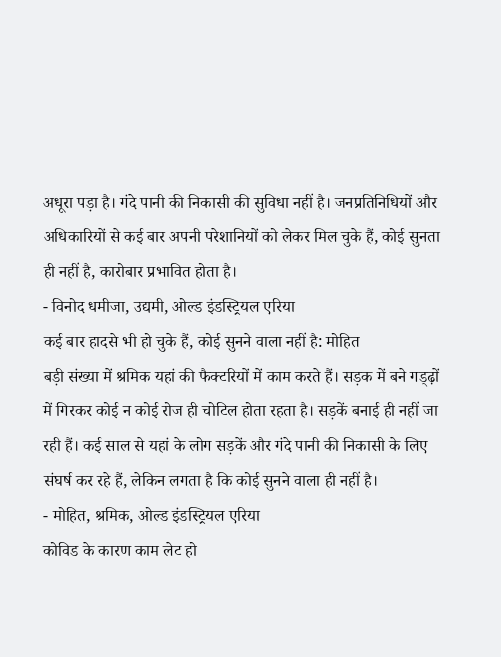अधूरा पड़ा है। गंदे पानी की निकासी की सुविधा नहीं है। जनप्रतिनिधियों और अधिकारियों से कई बार अपनी परेशानियों को लेकर मिल चुके हैं, कोई सुनता ही नहीं है, कारोबार प्रभावित होता है।
- विनोद धमीजा, उद्यमी, ओल्ड इंडस्ट्रियल एरिया
कई बार हादसे भी हो चुके हैं, कोई सुनने वाला नहीं है: मोहित
बड़ी संख्या में श्रमिक यहां की फैक्टरियों में काम करते हैं। सड़क में बने गड्ढ़ों में गिरकर कोई न कोई रोज ही चोटिल होता रहता है। सड़कें बनाई ही नहीं जा रही हैं। कई साल से यहां के लोग सड़कें और गंदे पानी की निकासी के लिए संघर्ष कर रहे हैं, लेकिन लगता है कि कोई सुनने वाला ही नहीं है।
- मोहित, श्रमिक, ओल्ड इंडस्ट्रियल एरिया
कोविड के कारण काम लेट हो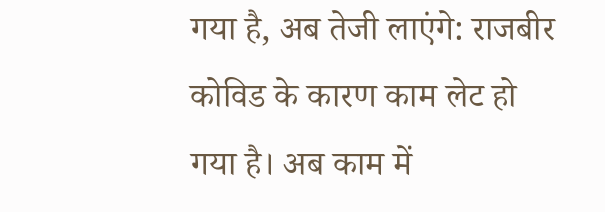गया है, अब तेजी लाएंगे: राजबीर
कोविड के कारण काम लेट हो गया है। अब काम में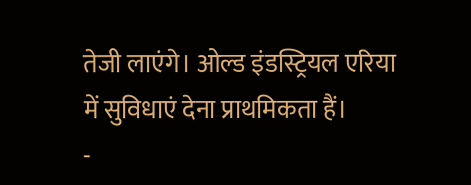तेजी लाएंगे। ओल्ड इंडस्ट्रियल एरिया में सुविधाएं देना प्राथमिकता हैं।
-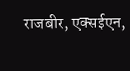राजबीर, एक्सईएन,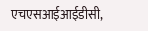एचएसआईआईडीसी,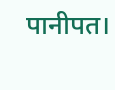पानीपत।